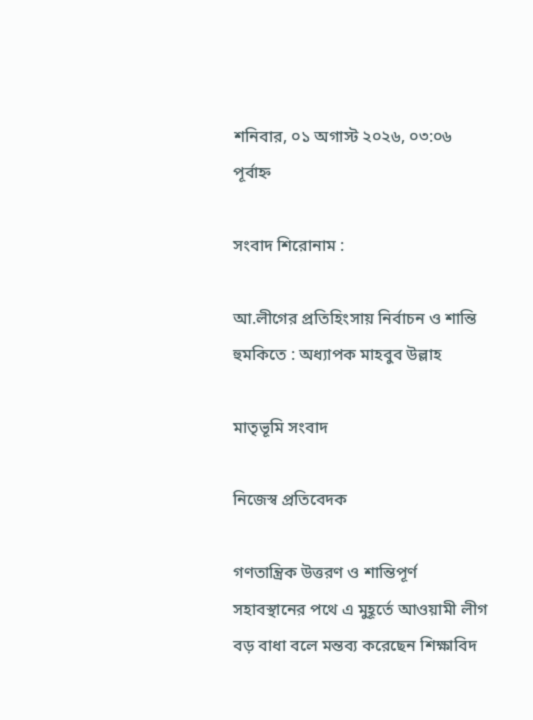শনিবার, ০১ অগাস্ট ২০২৬, ০৩:০৬ পূর্বাহ্ন

সংবাদ শিরোনাম :

আ.লীগের প্রতিহিংসায় নির্বাচন ও শান্তি হুমকিতে : অধ্যাপক মাহবুব উল্লাহ

মাতৃভূমি সংবাদ

নিজেস্ব প্রতিবেদক

গণতান্ত্রিক উত্তরণ ও শান্তিপূর্ণ সহাবস্থানের পথে এ মুহূর্তে আওয়ামী লীগ বড় বাধা বলে মন্তব্য করেছেন শিক্ষাবিদ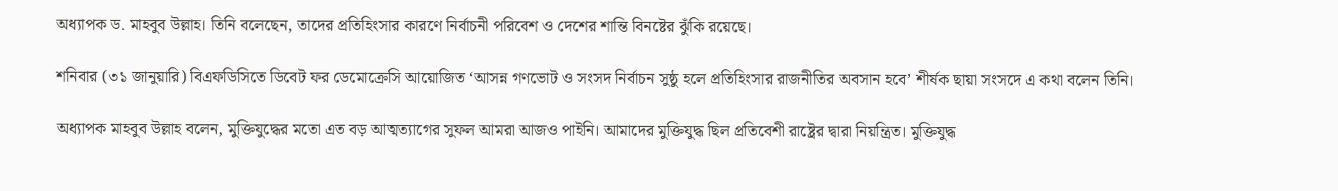অধ্যাপক ড. মাহবুব উল্লাহ। তিনি বলেছেন, তাদের প্রতিহিংসার কারণে নির্বাচনী পরিবেশ ও দেশের শান্তি বিনষ্টের ঝুঁকি রয়েছে।

শনিবার (৩১ জানুয়ারি) বিএফডিসিতে ডিবেট ফর ডেমোক্রেসি আয়োজিত ‘আসন্ন গণভোট ও সংসদ নির্বাচন সুষ্ঠু হলে প্রতিহিংসার রাজনীতির অবসান হবে’ শীর্ষক ছায়া সংসদে এ কথা বলেন তিনি।

অধ্যাপক মাহবুব উল্লাহ বলেন, মুক্তিযুদ্ধের মতো এত বড় আত্মত্যাগের সুফল আমরা আজও পাইনি। আমাদের মুক্তিযুদ্ধ ছিল প্রতিবেশী রাষ্ট্রের দ্বারা নিয়ন্ত্রিত। মুক্তিযুদ্ধ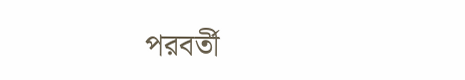পরবর্তী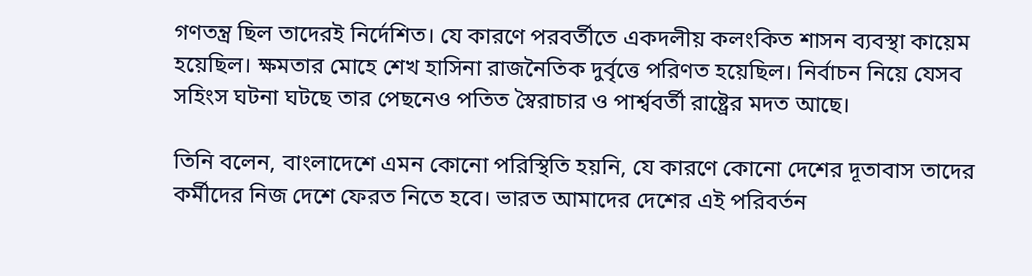গণতন্ত্র ছিল তাদেরই নির্দেশিত। যে কারণে পরবর্তীতে একদলীয় কলংকিত শাসন ব্যবস্থা কায়েম হয়েছিল। ক্ষমতার মোহে শেখ হাসিনা রাজনৈতিক দুর্বৃত্তে পরিণত হয়েছিল। নির্বাচন নিয়ে যেসব সহিংস ঘটনা ঘটছে তার পেছনেও পতিত স্বৈরাচার ও পার্শ্ববর্তী রাষ্ট্রের মদত আছে।

তিনি বলেন, বাংলাদেশে এমন কোনো পরিস্থিতি হয়নি, যে কারণে কোনো দেশের দূতাবাস তাদের কর্মীদের নিজ দেশে ফেরত নিতে হবে। ভারত আমাদের দেশের এই পরিবর্তন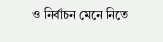ও নির্বাচন মেনে নিতে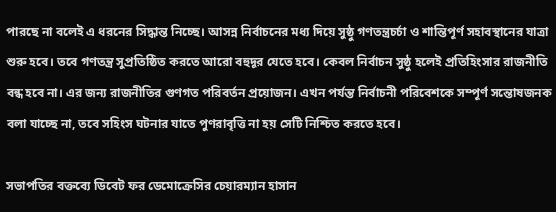পারছে না বলেই এ ধরনের সিদ্ধান্ত নিচ্ছে। আসন্ন নির্বাচনের মধ্য দিয়ে সুষ্ঠু গণতন্ত্রচর্চা ও শান্তিপূর্ণ সহাবস্থানের যাত্রা শুরু হবে। তবে গণতন্ত্র সুপ্রতিষ্ঠিত করতে আরো বহুদূর যেতে হবে। কেবল নির্বাচন সুষ্ঠু হলেই প্রতিহিংসার রাজনীতি বন্ধ হবে না। এর জন্য রাজনীতির গুণগত পরিবর্তন প্রয়োজন। এখন পর্যন্ত নির্বাচনী পরিবেশকে সম্পূর্ণ সন্তোষজনক বলা যাচ্ছে না, তবে সহিংস ঘটনার যাতে পুণরাবৃত্তি না হয় সেটি নিশ্চিত করতে হবে।

সভাপতির বক্তব্যে ডিবেট ফর ডেমোক্রেসির চেয়ারম্যান হাসান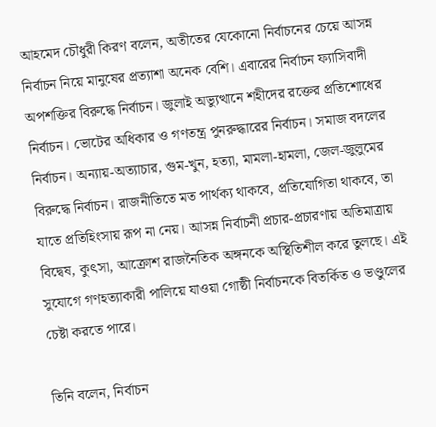আহমেদ চৌধুরী কিরণ বলেন, অতীতের যেকোনো নির্বাচনের চেয়ে আসন্ন নির্বাচন নিয়ে মানুষের প্রত্যাশা অনেক বেশি। এবারের নির্বাচন ফ্যাসিবাদী অপশক্তির বিরুদ্ধে নির্বাচন। জুলাই অভ্যুত্থানে শহীদের রক্তের প্রতিশোধের নির্বাচন। ভোটের অধিকার ও গণতন্ত্র পুনরুদ্ধারের নির্বাচন। সমাজ বদলের নির্বাচন। অন্যায়-অত্যাচার, গুম-খুন, হত্যা, মামলা-হামলা, জেল-জুলুমের বিরুদ্ধে নির্বাচন। রাজনীতিতে মত পার্থক্য থাকবে, প্রতিযোগিতা থাকবে, তা যাতে প্রতিহিংসায় রূপ না নেয়। আসন্ন নির্বাচনী প্রচার-প্রচারণায় অতিমাত্রায় বিদ্বেষ, কুৎসা, আক্রোশ রাজনৈতিক অঙ্গনকে অস্থিতিশীল করে তুলছে। এই সুযোগে গণহত্যাকারী পালিয়ে যাওয়া গোষ্ঠী নির্বাচনকে বিতর্কিত ও ভণ্ডুলের চেষ্টা করতে পারে।

তিনি বলেন, নির্বাচন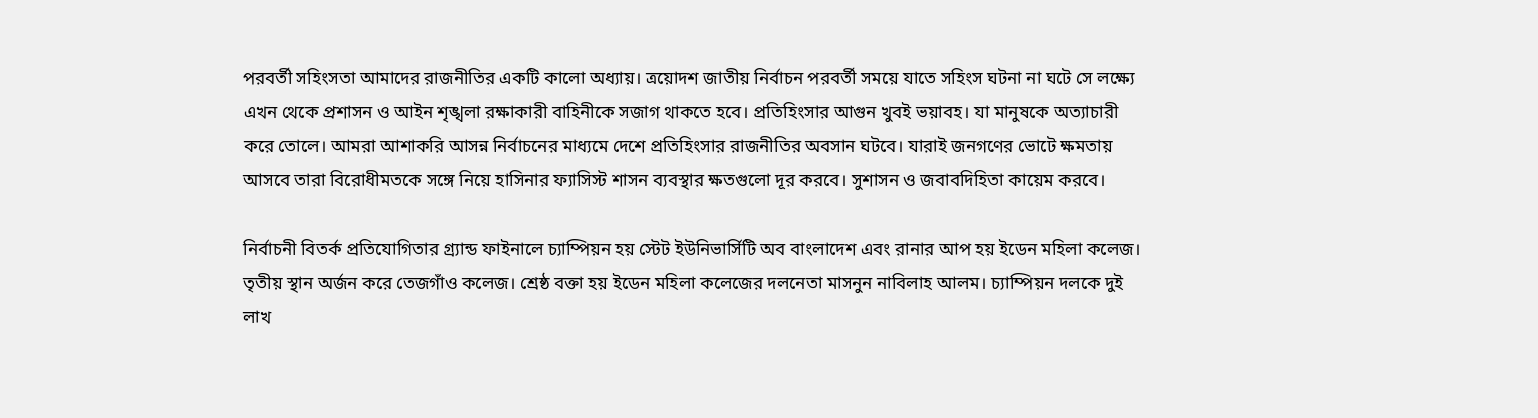পরবর্তী সহিংসতা আমাদের রাজনীতির একটি কালো অধ্যায়। ত্রয়োদশ জাতীয় নির্বাচন পরবর্তী সময়ে যাতে সহিংস ঘটনা না ঘটে সে লক্ষ্যে এখন থেকে প্রশাসন ও আইন শৃঙ্খলা রক্ষাকারী বাহিনীকে সজাগ থাকতে হবে। প্রতিহিংসার আগুন খুবই ভয়াবহ। যা মানুষকে অত্যাচারী করে তোলে। আমরা আশাকরি আসন্ন নির্বাচনের মাধ্যমে দেশে প্রতিহিংসার রাজনীতির অবসান ঘটবে। যারাই জনগণের ভোটে ক্ষমতায় আসবে তারা বিরোধীমতকে সঙ্গে নিয়ে হাসিনার ফ্যাসিস্ট শাসন ব্যবস্থার ক্ষতগুলো দূর করবে। সুশাসন ও জবাবদিহিতা কায়েম করবে।

নির্বাচনী বিতর্ক প্রতিযোগিতার গ্র্যান্ড ফাইনালে চ্যাম্পিয়ন হয় স্টেট ইউনিভার্সিটি অব বাংলাদেশ এবং রানার আপ হয় ইডেন মহিলা কলেজ। তৃতীয় স্থান অর্জন করে তেজগাঁও কলেজ। শ্রেষ্ঠ বক্তা হয় ইডেন মহিলা কলেজের দলনেতা মাসনুন নাবিলাহ আলম। চ্যাম্পিয়ন দলকে দুই লাখ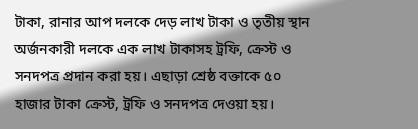টাকা, রানার আপ দলকে দেড় লাখ টাকা ও তৃতীয় স্থান অর্জনকারী দলকে এক লাখ টাকাসহ ট্রফি, ক্রেস্ট ও সনদপত্র প্রদান করা হয়। এছাড়া শ্রেষ্ঠ বক্তাকে ৫০ হাজার টাকা ক্রেস্ট, ট্রফি ও সনদপত্র দেওয়া হয়।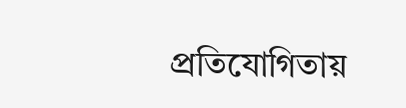প্রতিযোগিতায়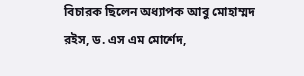বিচারক ছিলেন অধ্যাপক আবু মোহাম্মদ রইস, ড. এস এম মোর্শেদ,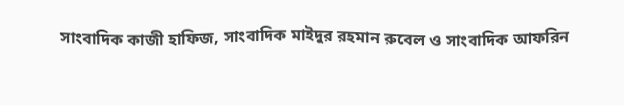সাংবাদিক কাজী হাফিজ, সাংবাদিক মাইদুর রহমান রুবেল ও সাংবাদিক আফরিন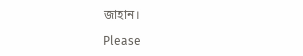জাহান।

Please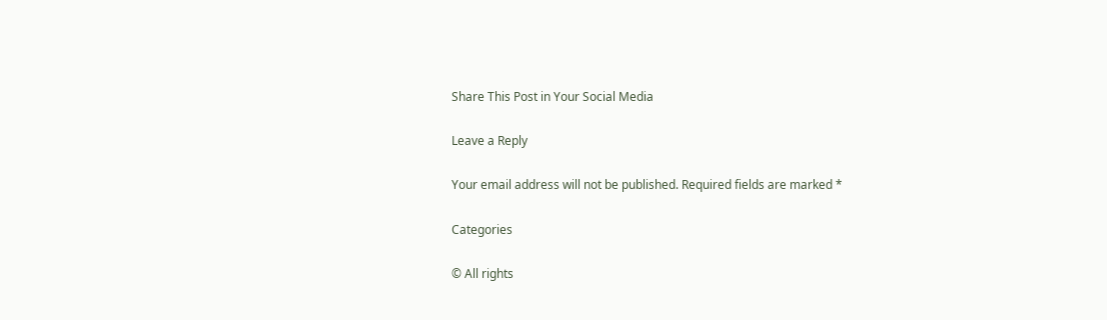Share This Post in Your Social Media

Leave a Reply

Your email address will not be published. Required fields are marked *

Categories

© All rights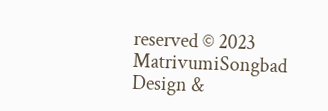reserved © 2023 MatrivumiSongbad
Design &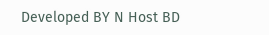Developed BY N Host BD